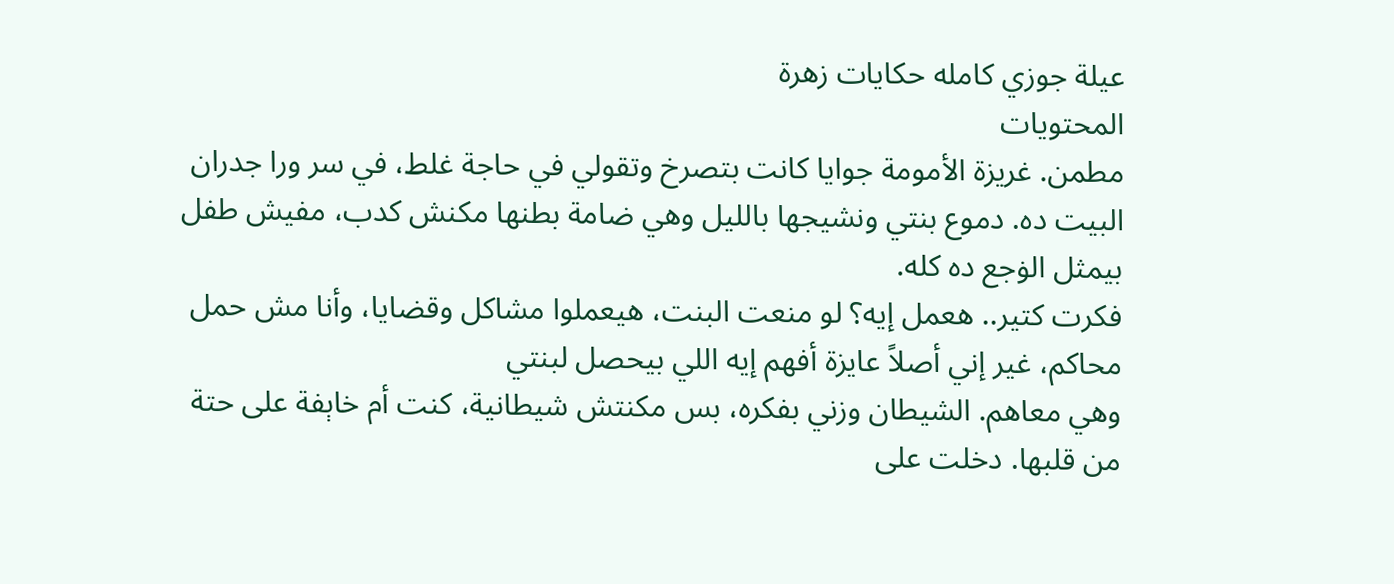عيلة جوزي كامله حكايات زهرة
المحتويات
مطمن. غريزة الأمومة جوايا كانت بتصرخ وتقولي في حاجة غلط، في سر ورا جدران البيت ده. دموع بنتي ونشيجها بالليل وهي ضامة بطنها مكنش كدب، مفيش طفل بيمثل الۏجع ده كله.
فكرت كتير.. هعمل إيه؟ لو منعت البنت، هيعملوا مشاكل وقضايا، وأنا مش حمل محاكم، غير إني أصلاً عايزة أفهم إيه اللي بيحصل لبنتي
وهي معاهم. الشيطان وزني بفكره، بس مكنتش شيطانية، كنت أم خاېفة على حتة من قلبها. دخلت على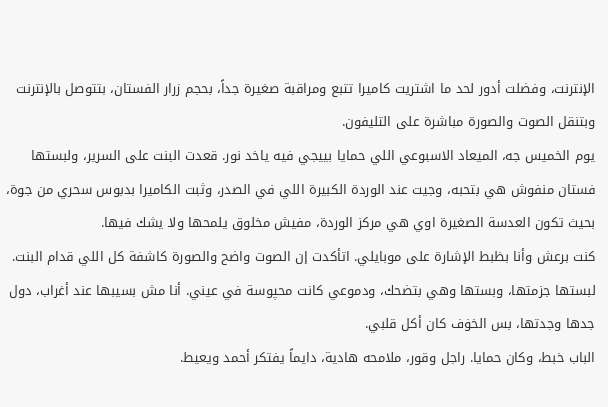الإنترنت، وفضلت أدور لحد ما اشتريت كاميرا تتبع ومراقبة صغيرة جداً، بحجم زرار الفستان، بتتوصل بالإنترنت وبتنقل الصوت والصورة مباشرة على التليفون.
يوم الخميس جه، الميعاد الاسبوعي اللي حمايا بييجي فيه ياخد نور. قعدت البنت على السرير، ولبستها فستان منفوش هي بتحبه، وجيت عند الوردة الكبيرة اللي في الصدر، وثبت الكاميرا بدبوس سحري من جوة، بحيث تكون العدسة الصغيرة اوي هي مركز الوردة، مفيش مخلوق يلمحها ولا يشك فيها.
كنت برعش وأنا بظبط الإشارة على موبايلي. اتأكدت إن الصوت واضح والصورة كاشفة كل اللي قدام البنت. لبستها جزمتها، وبستها وهي بتضحك، ودموعي كانت محپوسة في عيني. أنا مش بسيبها عند أغراب، دول جدها وجدتها، بس الخۏف كان أكل قلبي.
الباب خبط، وكان حمايا. راجل وقور، ملامحه هادية، دايماً يفتكر أحمد ويعيط.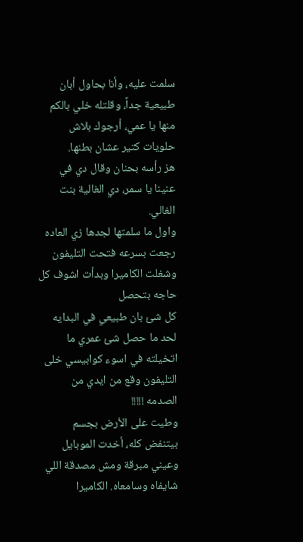سلمت عليه، وأنا بحاول أبان طبيعية جداً، وقلتله خلي بالكم منها يا عمي، أرجوك بلاش حلويات كتير عشان بطنها.
هز رأسه بحنان وقال دي في عنينا يا سمر، دي الغالية بنت الغالي.
واول ما سلمتها لجدها زي العاده رجعت بسرعه فتحت التليفون وشغلت الكاميرا وبدأت اشوف كل حاجه بتحصل
كل شئ بان طبيعي في البدايه لحد ما حصل شئ عمري ما اتخيلته في اسوء كوابيسي خلى التليفون وقع من ايدي من الصدمه !!!!!
وطيت على الأرض بجسم بيتنفض كله، أخدت الموبايل وعيني مبرقة ومش مصدقة اللي شايفاه وسامعاه. الكاميرا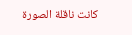كانت ناقلة الصورة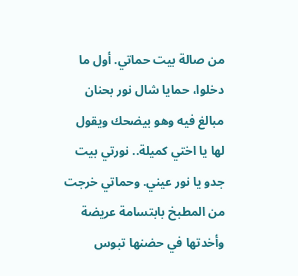من صالة بيت حماتي. أول ما دخلوا، حمايا شال نور بحنان مبالغ فيه وهو بيضحك ويقول لها يا اختي كميلة.. نورتي بيت جدو يا نور عيني. وحماتي خرجت من المطبخ بابتسامة عريضة وأخدتها في حضنها تبوس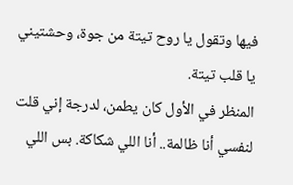فيها وتقول يا روح تيتة من جوة، وحشتيني يا قلب تيتة.
المنظر في الأول كان يطمن، لدرجة إني قلت لنفسي أنا ظالمة.. أنا اللي شكاكة. بس اللي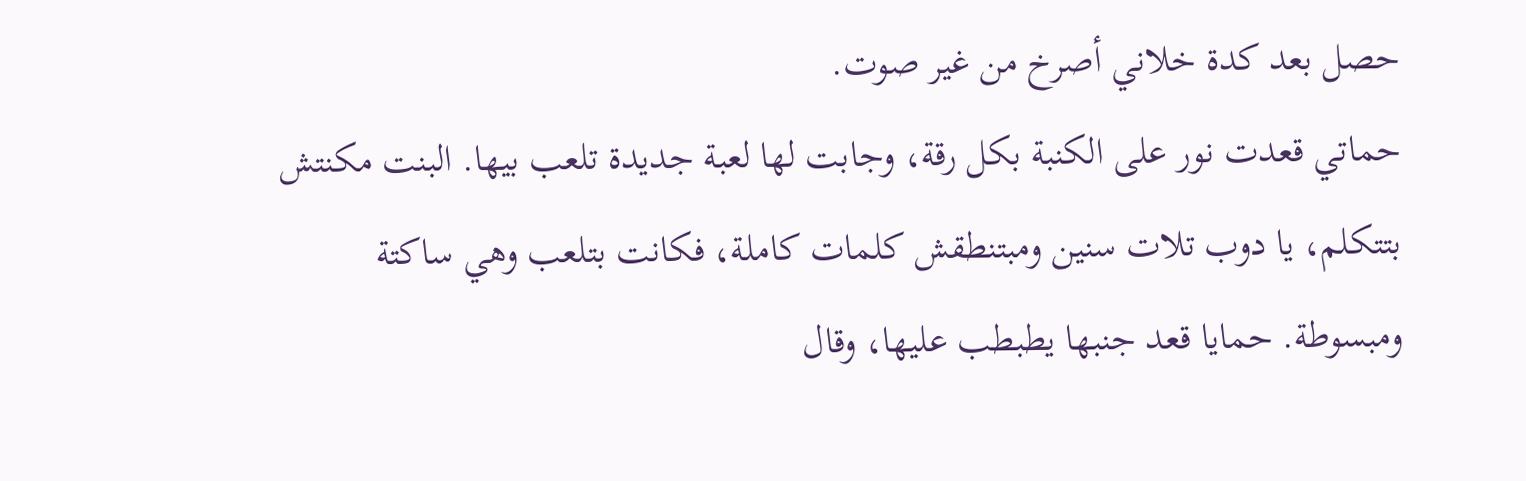حصل بعد كدة خلاني أصرخ من غير صوت.
حماتي قعدت نور على الكنبة بكل رقة، وجابت لها لعبة جديدة تلعب بيها. البنت مكنتش بتتكلم، يا دوب تلات سنين ومبتنطقش كلمات كاملة، فكانت بتلعب وهي ساكتة ومبسوطة. حمايا قعد جنبها يطبطب عليها، وقال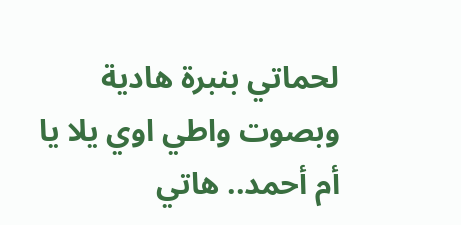لحماتي بنبرة هادية وبصوت واطي اوي يلا يا أم أحمد.. هاتي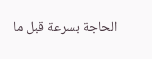الحاجة بسرعة قبل ما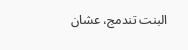البنت تندمج، عشان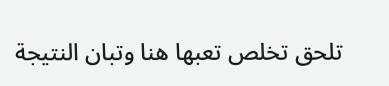تلحق تخلص تعبها هنا وتبان النتيجة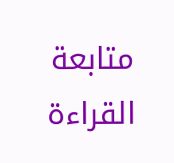متابعة القراءة